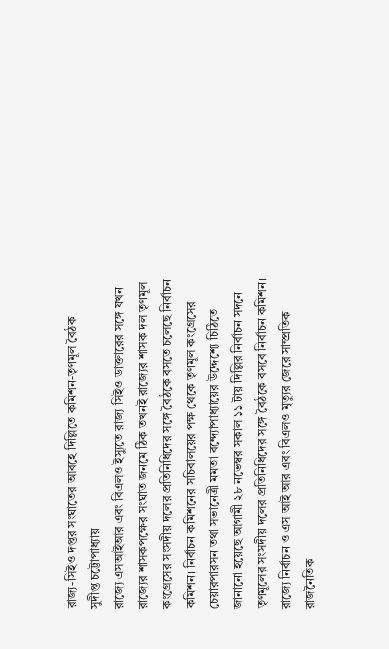রাজ্য-সিইও দপ্তর সংঘাতের আবহে দিল্লিতে কমিশন-তৃণমূল বৈঠক
সুদীপ্ত চট্টোপাধ্যায়
রাজ্যে এসআইআর এবং বিএলও ইস্যুতে রাজ্য সিইও ডাক্তারের সঙ্গে যখন রাজ্যের শাসকপক্ষের সংঘাত জনমে ঠিক তখনই রাজ্যের শাসক দল তৃণমূল কংগ্রেসের সংসদীয় দলের প্রতিনিধিদের সঙ্গে বৈঠকে বসতে চলেছে নির্বাচন কমিশন। নির্বাচন কমিশনের সচিবালয়ের পক্ষ থেকে তৃণমূল কংগ্রেসের চেয়ারপারসন তথা সভানেত্রী মমতা বন্দ্যোপাধ্যায়ের উদ্দেশ্যে চিঠিতে জানানো হয়েছে আগামী ২৮ নভেম্বর সকাল ১১ টায় দিল্লির নির্বাচন সদনে তৃণমূলের সংসদীয় দলের প্রতিনিধিদের সঙ্গে বৈঠকে বসবে নির্বাচন কমিশন। রাজ্যে নির্বাচন ও এস আই আর এবং বিএলও মৃত্যুর জেরে সাম্প্রতিক রাজনৈতিক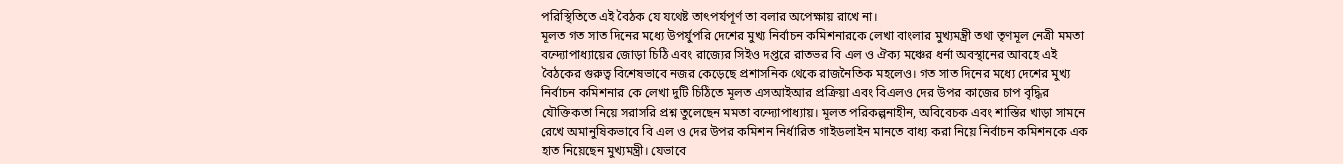পরিস্থিতিতে এই বৈঠক যে যথেষ্ট তাৎপর্যপূর্ণ তা বলার অপেক্ষায় রাখে না।
মূলত গত সাত দিনের মধ্যে উপর্যুপরি দেশের মুখ্য নির্বাচন কমিশনারকে লেখা বাংলার মুখ্যমন্ত্রী তথা তৃণমূল নেত্রী মমতা বন্দ্যোপাধ্যায়ের জোড়া চিঠি এবং রাজ্যের সিইও দপ্তরে রাতভর বি এল ও ঐক্য মঞ্চের ধর্না অবস্থানের আবহে এই বৈঠকের গুরুত্ব বিশেষভাবে নজর কেড়েছে প্রশাসনিক থেকে রাজনৈতিক মহলেও। গত সাত দিনের মধ্যে দেশের মুখ্য নির্বাচন কমিশনার কে লেখা দুটি চিঠিতে মূলত এসআইআর প্রক্রিয়া এবং বিএলও দের উপর কাজের চাপ বৃদ্ধির যৌক্তিকতা নিয়ে সরাসরি প্রশ্ন তুলেছেন মমতা বন্দ্যোপাধ্যায়। মূলত পরিকল্পনাহীন, অবিবেচক এবং শাস্তির খাড়া সামনে রেখে অমানুষিকভাবে বি এল ও দের উপর কমিশন নির্ধারিত গাইডলাইন মানতে বাধ্য করা নিয়ে নির্বাচন কমিশনকে এক হাত নিয়েছেন মুখ্যমন্ত্রী। যেভাবে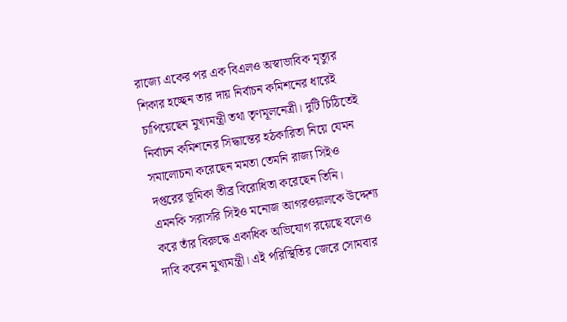রাজ্যে একের পর এক বিএলও অস্বাভাবিক মৃত্যুর শিকার হচ্ছেন তার দায় নির্বাচন কমিশনের ধারেই চাপিয়েছেন মুখ্যমন্ত্রী তথা তৃণমূলনেত্রী। দুটি চিঠিতেই নির্বাচন কমিশনের সিদ্ধান্তের হঠকারিতা নিয়ে যেমন সমালোচনা করেছেন মমতা তেমনি রাজ্য সিইও দপ্তরের ভূমিকা তীব্র বিরোধিতা করেছেন তিনি। এমনকি সরাসরি সিইও মনোজ আগরওয়ালকে উদ্দেশ্য করে তাঁর বিরুদ্ধে একাধিক অভিযোগ রয়েছে বলেও দাবি করেন মুখ্যমন্ত্রী। এই পরিস্থিতির জেরে সোমবার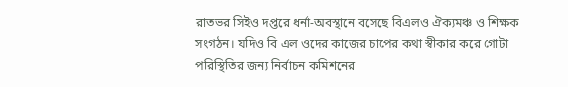রাতভর সিইও দপ্তরে ধর্না-অবস্থানে বসেছে বিএলও ঐক্যমঞ্চ ও শিক্ষক সংগঠন। যদিও বি এল ওদের কাজের চাপের কথা স্বীকার করে গোটা পরিস্থিতির জন্য নির্বাচন কমিশনের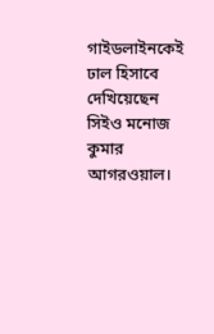গাইডলাইনকেই ঢাল হিসাবে দেখিয়েছেন সিইও মনোজ কুমার আগরওয়াল।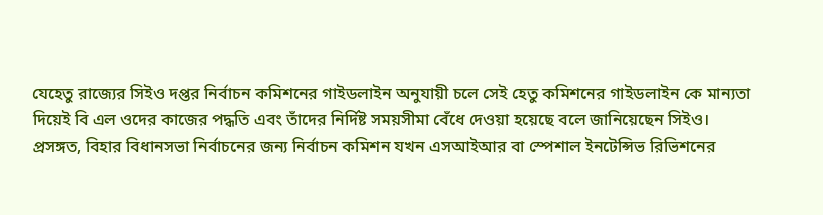যেহেতু রাজ্যের সিইও দপ্তর নির্বাচন কমিশনের গাইডলাইন অনুযায়ী চলে সেই হেতু কমিশনের গাইডলাইন কে মান্যতা দিয়েই বি এল ওদের কাজের পদ্ধতি এবং তাঁদের নির্দিষ্ট সময়সীমা বেঁধে দেওয়া হয়েছে বলে জানিয়েছেন সিইও।
প্রসঙ্গত, বিহার বিধানসভা নির্বাচনের জন্য নির্বাচন কমিশন যখন এসআইআর বা স্পেশাল ইনটেন্সিভ রিভিশনের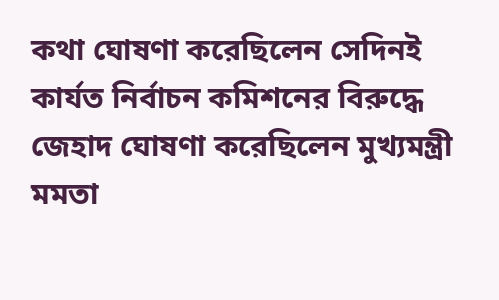কথা ঘোষণা করেছিলেন সেদিনই কার্যত নির্বাচন কমিশনের বিরুদ্ধে জেহাদ ঘোষণা করেছিলেন মুখ্যমন্ত্রী মমতা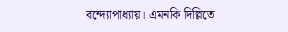বন্দ্যোপাধ্যায়। এমনকি দিল্লিতে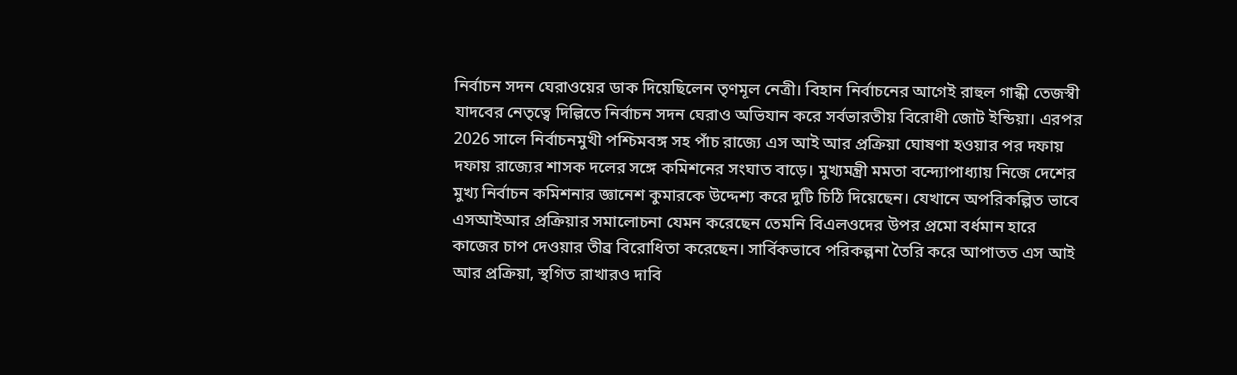নির্বাচন সদন ঘেরাওয়ের ডাক দিয়েছিলেন তৃণমূল নেত্রী। বিহান নির্বাচনের আগেই রাহুল গান্ধী তেজস্বী যাদবের নেতৃত্বে দিল্লিতে নির্বাচন সদন ঘেরাও অভিযান করে সর্বভারতীয় বিরোধী জোট ইন্ডিয়া। এরপর 2026 সালে নির্বাচনমুখী পশ্চিমবঙ্গ সহ পাঁচ রাজ্যে এস আই আর প্রক্রিয়া ঘোষণা হওয়ার পর দফায় দফায় রাজ্যের শাসক দলের সঙ্গে কমিশনের সংঘাত বাড়ে। মুখ্যমন্ত্রী মমতা বন্দ্যোপাধ্যায় নিজে দেশের মুখ্য নির্বাচন কমিশনার জ্ঞানেশ কুমারকে উদ্দেশ্য করে দুটি চিঠি দিয়েছেন। যেখানে অপরিকল্পিত ভাবে এসআইআর প্রক্রিয়ার সমালোচনা যেমন করেছেন তেমনি বিএলওদের উপর প্রমো বর্ধমান হারে কাজের চাপ দেওয়ার তীব্র বিরোধিতা করেছেন। সার্বিকভাবে পরিকল্পনা তৈরি করে আপাতত এস আই আর প্রক্রিয়া, স্থগিত রাখারও দাবি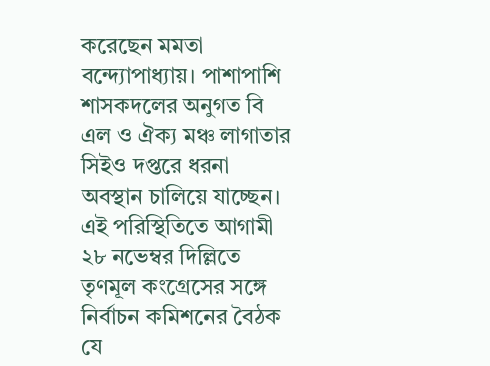করেছেন মমতা বন্দ্যোপাধ্যায়। পাশাপাশি শাসকদলের অনুগত বি এল ও ঐক্য মঞ্চ লাগাতার সিইও দপ্তরে ধরনা অবস্থান চালিয়ে যাচ্ছেন। এই পরিস্থিতিতে আগামী ২৮ নভেম্বর দিল্লিতে তৃণমূল কংগ্রেসের সঙ্গে নির্বাচন কমিশনের বৈঠক যে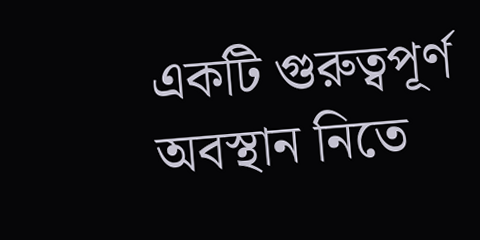একটি গুরুত্বপূর্ণ অবস্থান নিতে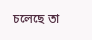চলেছে তা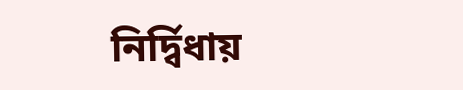নির্দ্বিধায়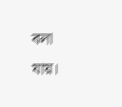বলা যায়।